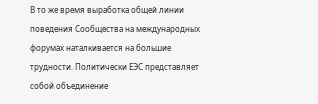В то же время выработка общей линии поведения Сообщества на международных форумах наталкивается на большие трудности. Политически ЕЭС представляет собой объединение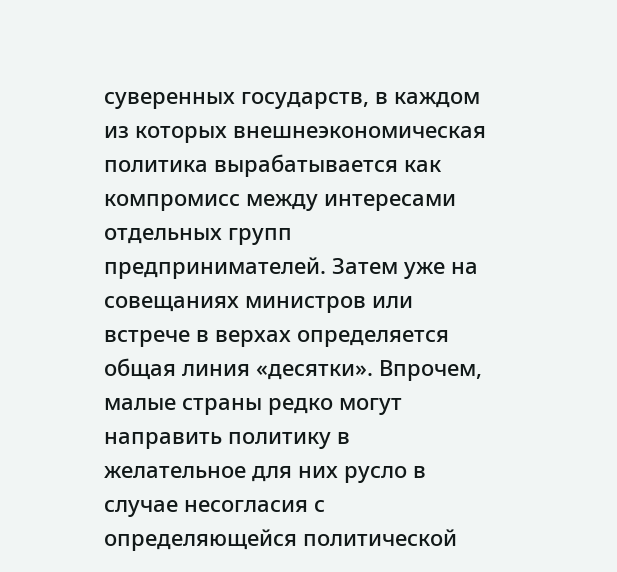суверенных государств, в каждом из которых внешнеэкономическая политика вырабатывается как компромисс между интересами отдельных групп предпринимателей. Затем уже на совещаниях министров или встрече в верхах определяется общая линия «десятки». Впрочем, малые страны редко могут направить политику в желательное для них русло в случае несогласия с определяющейся политической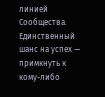линией Сообщества. Единственный шанс на успех — примкнуть к кому-либо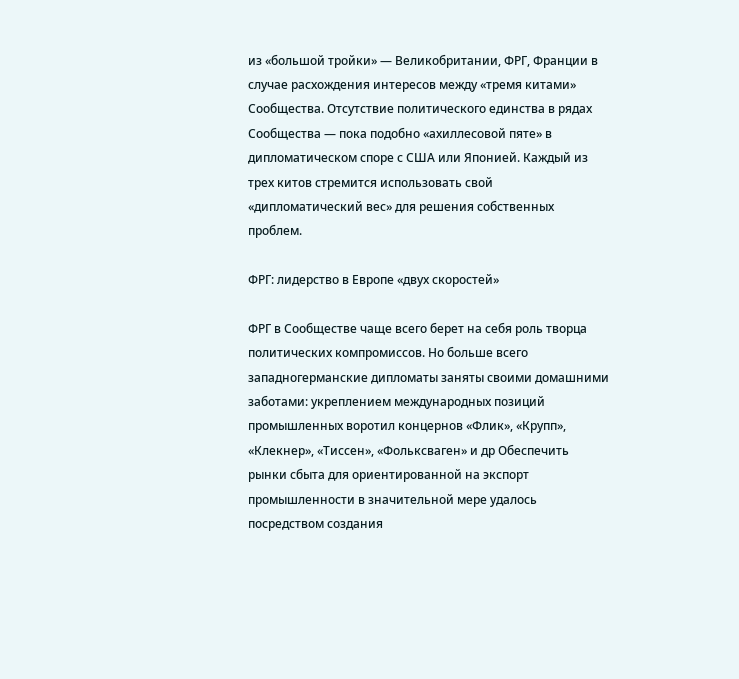из «большой тройки» — Великобритании, ФРГ, Франции в случае расхождения интересов между «тремя китами» Сообщества. Отсутствие политического единства в рядах Сообщества — пока подобно «ахиллесовой пяте» в дипломатическом споре с США или Японией. Каждый из трех китов стремится использовать свой «дипломатический вес» для решения собственных проблем.

ФРГ: лидерство в Европе «двух скоростей»

ФРГ в Сообществе чаще всего берет на себя роль творца политических компромиссов. Но больше всего западногерманские дипломаты заняты своими домашними заботами: укреплением международных позиций промышленных воротил концернов «Флик», «Крупп», «Клекнер», «Тиссен», «Фольксваген» и др Обеспечить рынки сбыта для ориентированной на экспорт промышленности в значительной мере удалось посредством создания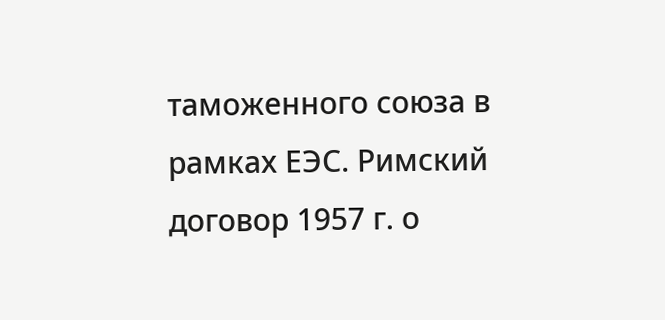таможенного союза в рамках ЕЭС. Римский договор 1957 г. о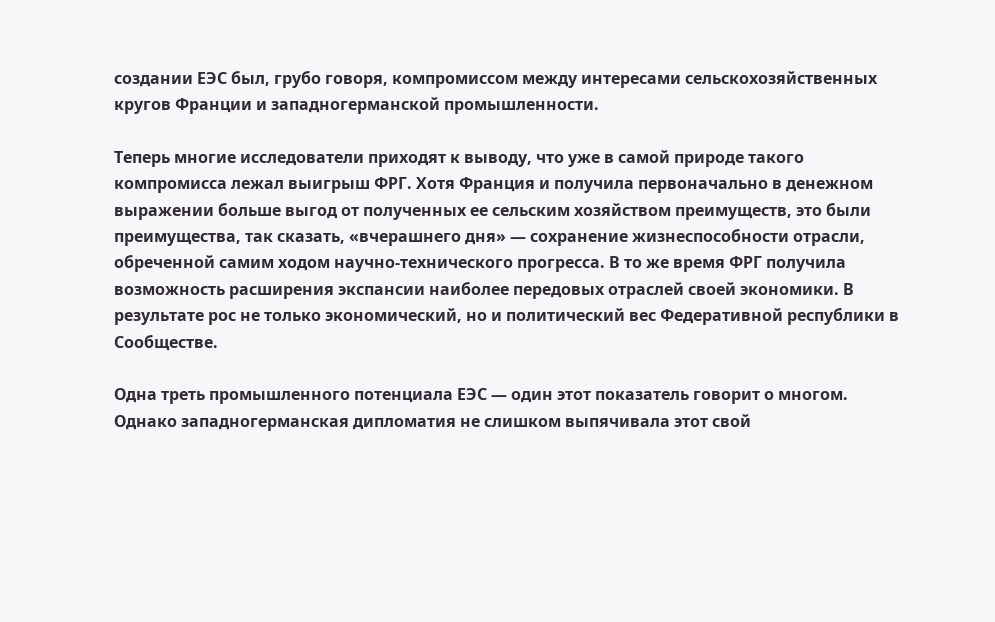создании ЕЭС был, грубо говоря, компромиссом между интересами сельскохозяйственных кругов Франции и западногерманской промышленности.

Теперь многие исследователи приходят к выводу, что уже в самой природе такого компромисса лежал выигрыш ФРГ. Хотя Франция и получила первоначально в денежном выражении больше выгод от полученных ее сельским хозяйством преимуществ, это были преимущества, так сказать, «вчерашнего дня» — сохранение жизнеспособности отрасли, обреченной самим ходом научно-технического прогресса. В то же время ФРГ получила возможность расширения экспансии наиболее передовых отраслей своей экономики. В результате рос не только экономический, но и политический вес Федеративной республики в Сообществе.

Одна треть промышленного потенциала ЕЭС — один этот показатель говорит о многом. Однако западногерманская дипломатия не слишком выпячивала этот свой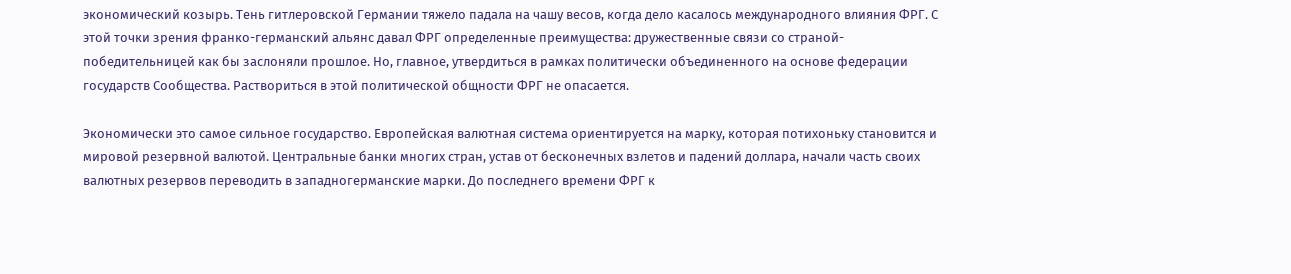экономический козырь. Тень гитлеровской Германии тяжело падала на чашу весов, когда дело касалось международного влияния ФРГ. С этой точки зрения франко-германский альянс давал ФРГ определенные преимущества: дружественные связи со страной-победительницей как бы заслоняли прошлое. Но, главное, утвердиться в рамках политически объединенного на основе федерации государств Сообщества. Раствориться в этой политической общности ФРГ не опасается.

Экономически это самое сильное государство. Европейская валютная система ориентируется на марку, которая потихоньку становится и мировой резервной валютой. Центральные банки многих стран, устав от бесконечных взлетов и падений доллара, начали часть своих валютных резервов переводить в западногерманские марки. До последнего времени ФРГ к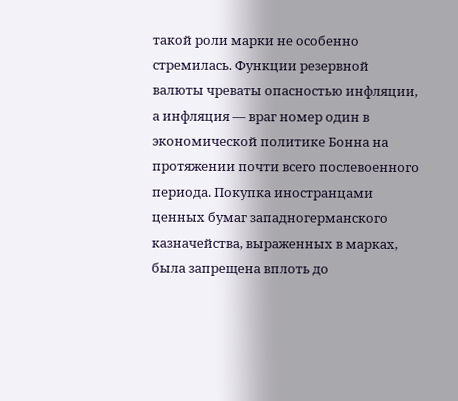такой роли марки не особенно стремилась. Функции резервной валюты чреваты опасностью инфляции, а инфляция — враг номер один в экономической политике Бонна на протяжении почти всего послевоенного периода. Покупка иностранцами ценных бумаг западногерманского казначейства, выраженных в марках, была запрещена вплоть до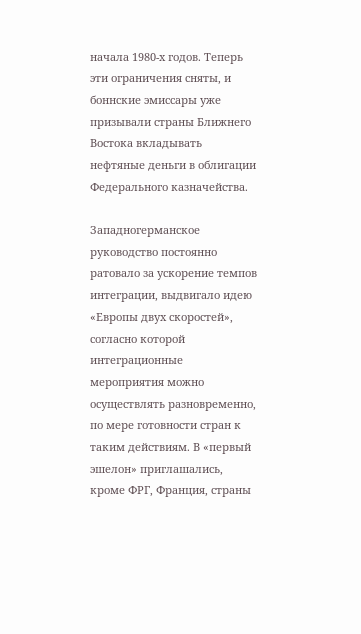начала 1980-х годов. Теперь эти ограничения сняты, и боннские эмиссары уже призывали страны Ближнего Востока вкладывать нефтяные деньги в облигации Федерального казначейства.

Западногерманское руководство постоянно ратовало за ускорение темпов интеграции, выдвигало идею «Европы двух скоростей», согласно которой интеграционные мероприятия можно осуществлять разновременно, по мере готовности стран к таким действиям. В «первый эшелон» приглашались, кроме ФРГ, Франция, страны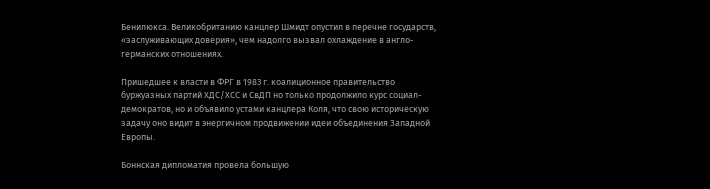Бенилюкса. Великобританию канцлер Шмидт опустил в перечне государств, «заслуживающих доверия», чем надолго вызвал охлаждение в англо-германских отношениях.

Пришедшее к власти в ФРГ в 1983 г. коалиционное правительство буржуазных партий ХДС/ХСС и СвДП но только продолжило курс социал-демократов, но и объявило устами канцлера Коля, что свою историческую задачу оно видит в энергичном продвижении идеи объединения Западной Европы.

Боннская дипломатия провела большую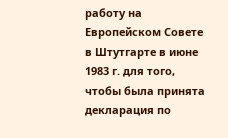работу на Европейском Совете в Штутгарте в июне 1983 г. для того, чтобы была принята декларация по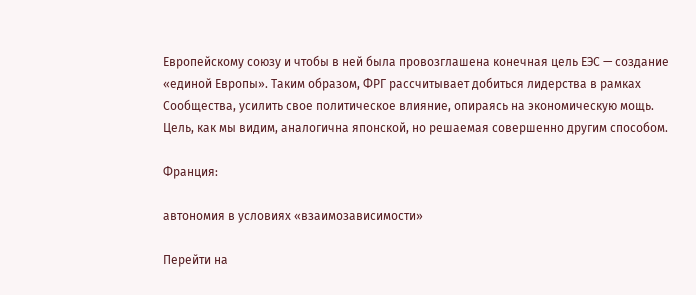Европейскому союзу и чтобы в ней была провозглашена конечная цель ЕЭС — создание «единой Европы». Таким образом, ФРГ рассчитывает добиться лидерства в рамках Сообщества, усилить свое политическое влияние, опираясь на экономическую мощь. Цель, как мы видим, аналогична японской, но решаемая совершенно другим способом.

Франция:

автономия в условиях «взаимозависимости»

Перейти на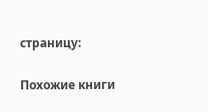страницу:

Похожие книги